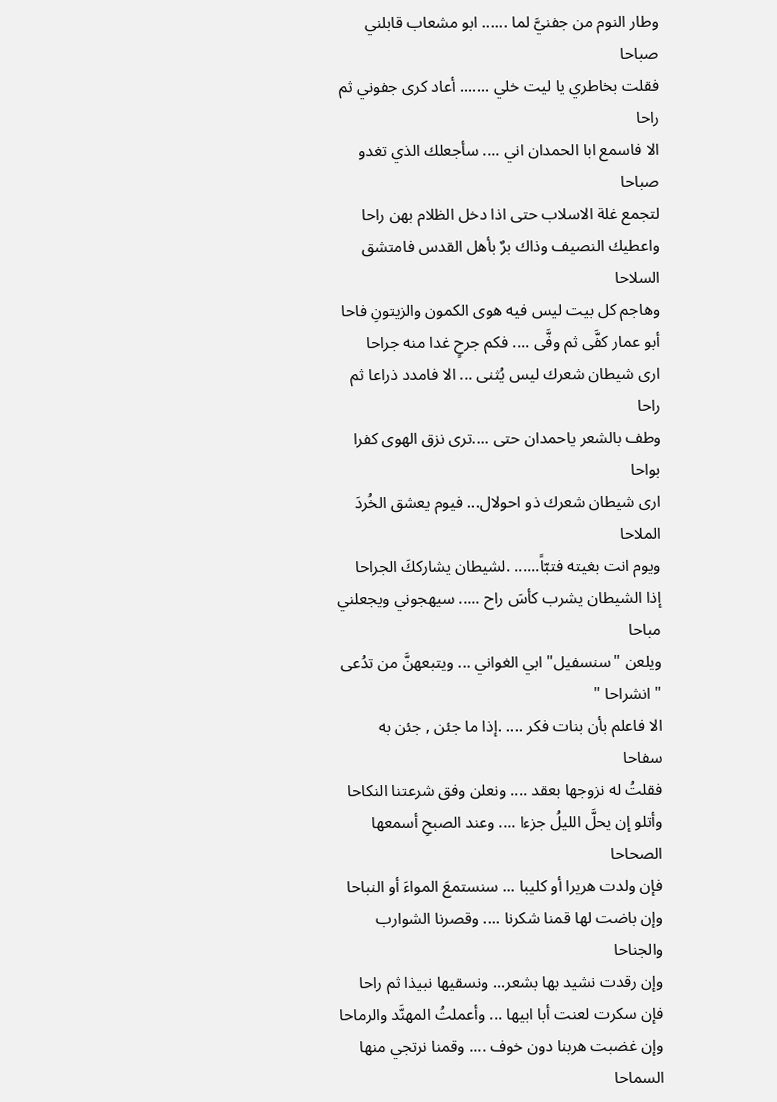وطار النوم من جفنيَّ لما ...... ابو مشعاب قابلني صباحا
فقلت بخاطري يا ليت خلي ....... أعاد كرى جفوني ثم راحا
الا فاسمع ابا الحمدان اني .... سأجعلك الذي تغدو صباحا
لتجمع غلة الاسلاب حتى اذا دخل الظلام بهن راحا
واعطيك النصيف وذاك برٌ بأهل القدس فامتشق السلاحا
وهاجم كل بيت ليس فيه هوى الكمون والزيتونِ فاحا
أبو عمار كفَّى ثم وفَّى .... فكم جرحٍ غدا منه جراحا
ارى شيطان شعرك ليس يُثنى ... الا فامدد ذراعا ثم راحا
وطف بالشعر ياحمدان حتى ....ترى نزق الهوى كفرا بواحا
ارى شيطان شعرك ذو احولال... فيوم يعشق الخُردَ الملاحا
ويوم انت بغيته فتبّاً...... .لشيطان يشارككَ الجراحا
إذا الشيطان يشرب كأسَ راح ..... سيهجوني ويجعلني مباحا
ويلعن "سنسفيل" ابي الغواني ... ويتبعهنَّ من تدُعى " انشراحا "
الا فاعلم بأن بنات فكر .... .إذا ما جئن , جئن به سفاحا
فقلتُ له نزوجها بعقد .... ونعلن وفق شرعتنا النكاحا
وأتلو إن يحلَّ الليلُ جزءا .... وعند الصبحِ أسمعها الصحاحا
فإن ولدت هريرا أو كليبا ... سنستمعَ المواءَ أو النباحا
وإن باضت لها قمنا شكرنا .... وقصرنا الشوارب والجناحا
وإن رقدت نشيد بها بشعر... ونسقيها نبيذا ثم راحا
فإن سكرت لعنت أبا ابيها ... وأعملتُ المهنَّد والرماحا
وإن غضبت هربنا دون خوف .... وقمنا نرتجي منها السماحا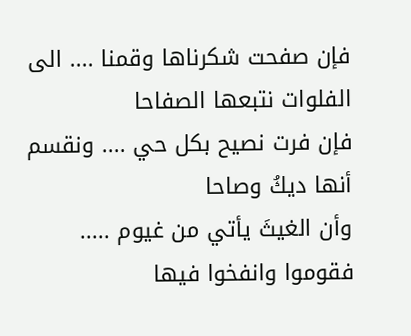فإن صفحت شكرناها وقمنا .... الى الفلوات نتبعها الصفاحا
فإن فرت نصيح بكل حي .... ونقسم أنها ديكُ وصاحا
وأن الغيثَ يأتي من غيوم ..... فقوموا وانفخوا فيها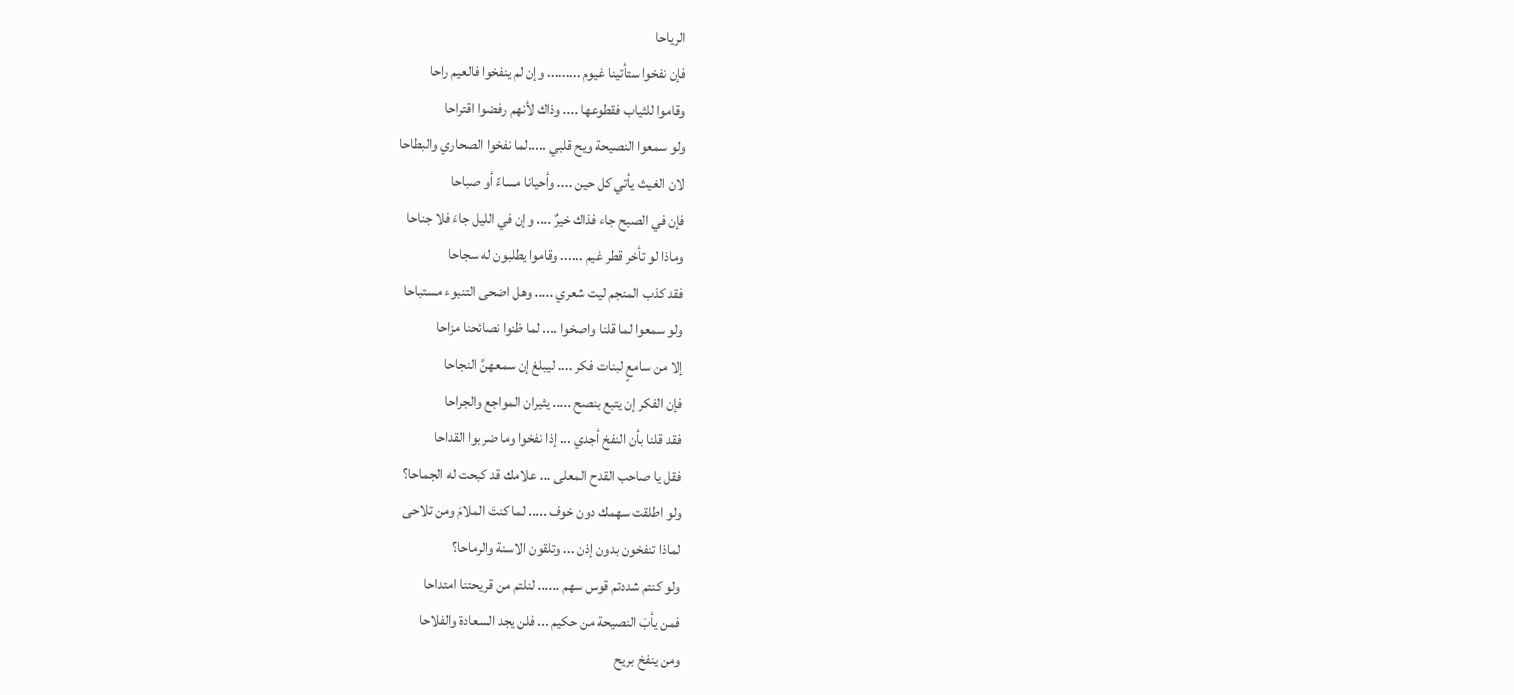الرياحا
فإن نفخوا ستأتينا غيوم ......... وإن لم ينفخوا فالعيم راحا
وقاموا للثياب فقطوعها .... وذاك لأنهم رفضوا اقتراحا
ولو سمعوا النصيحة ويح قلبي .....لما نفخوا الصحاري والبطاحا
لان الغيث يأتي كل حين .... وأحيانا مساءً أو صباحا
فإن في الصبح جاء فذاك خيرٌ .... وإن في الليل جاءَ فلا جناحا
وماذا لو تأخر قطر غيم ...... وقاموا يطلبون له سجاحا
فقد كذب المنجم ليت شعري ..... وهل اضحى التنبوء مستباحا
ولو سمعوا لما قلنا واصخوا .... لما ظنوا نصائحنا مزاحا
إلا من سامعٍ لبنات فكر .... ليبلغ إن سمعهنَّ النجاحا
فإن الفكر إن يتبع بنصح ..... يثيران المواجع والجراحا
فقد قلنا بأن النفخ أجدي ... إذا نفخوا وما ضربوا القداحا
فقل يا صاحب القدح المعلى ... علامك قد كبحت له الجماحا؟
ولو اطلقت سهمك دون خوف ..... لما كنتَ الملامَ ومن تلاحى
لماذا تنفخون بدون إذن ... وتلقون الاسنة والرماحا؟
ولو كنتم شددتم قوس سهم ...... لنلتم من قريحتنا امتداحا
فمن يأبَ النصيحة من حكيم ... فلن يجد السعادة والفلاحا
ومن ينفخ بريح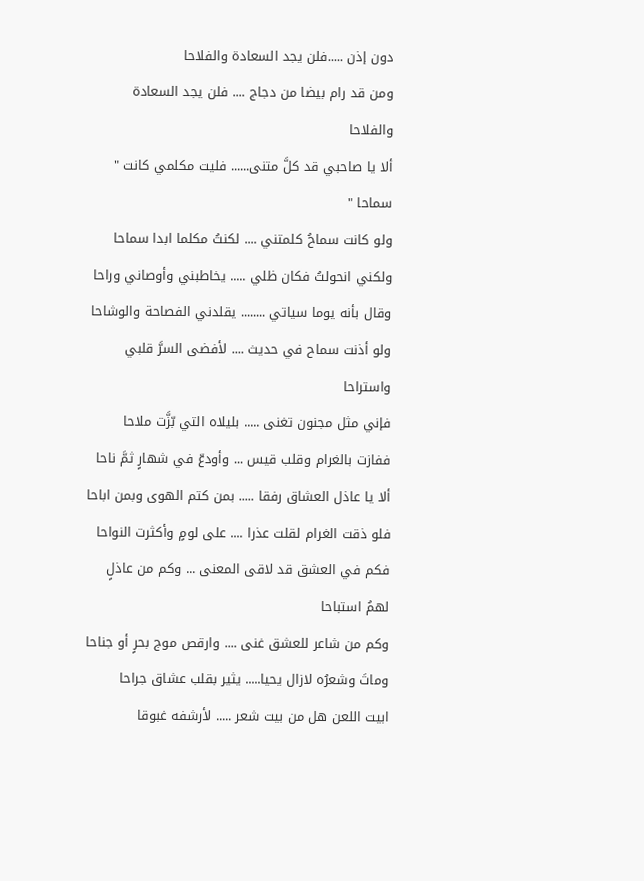دون إذن .....فلن يجد السعادة والفلاحا
ومن قد رام بيضا من دجاج .... فلن يجد السعادة والفلاحا
ألا يا صاحبي قد كلَّ متنى...... فليت مكلمي كانت " سماحا "
ولو كانت سماحُ كلمتني .... لكنتُ مكلما ابدا سماحا
ولكني انحولتُ فكان ظلي ..... يخاطبني وأوصاني وراحا
وقال بأنه يوما سياتي ........ يقلدني الفصاحة والوشاحا
ولو أذنت سماح في حديث .... لأفضى السرَّ قلبي واستراحا
فإني مثل مجنون تغنى ..... بليلاه التي بّزَّت ملاحا
ففازت بالغرام وقلب قيس ... وأودعّ في شهارٍ ثمَّ ناحا
ألا يا عاذل العشاق رفقا ..... بمن كتم الهوى وبمن اباحا
فلو ذقت الغرام لقلت عذرا .... على لومٍ وأكثرت النواحا
فكم في العشق قد لاقى المعنى ... وكم من عاذلٍ لهمُ استباحا
وكم من شاعر للعشق غنى .... وارقص موج بحرٍ أو جناحا
وماتَ وشعرُه لازال يحيا..... يثير بقلب عشاق جراحا
ابيت اللعن هل من بيت شعر ..... لأرشفه غبوقا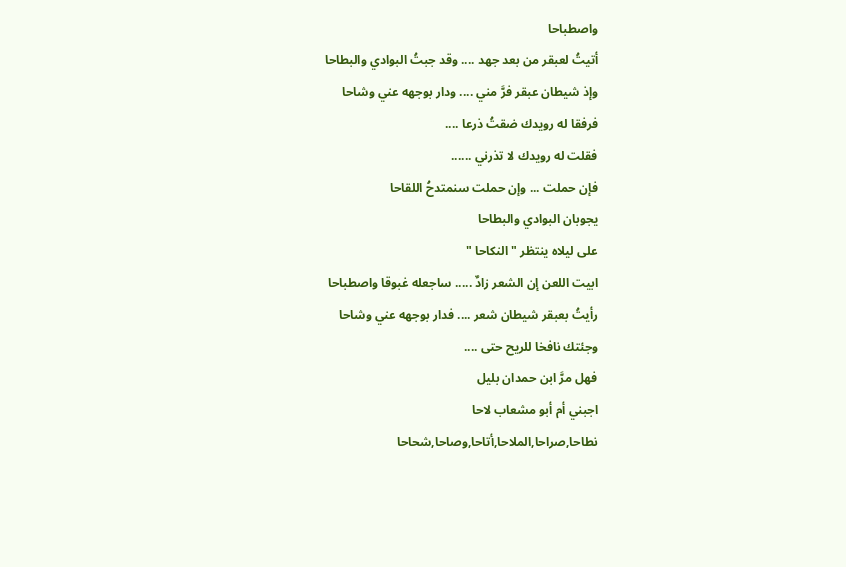واصطباحا
أتيتُ لعبقر من بعد جهد .... وقد جبتُ البوادي والبطاحا
وإذ شيطان عبقر فرَّ مني .... ودار بوجهه عني وشاحا
فرفقا له رويدك ضقتُ ذرعا ....
فقلت له رويدك لا تذرني ......
فإن حملت ... وإن حملت سنمتدحُ اللقاحا
يجوبان البوادي والبطاحا
على ليلاه ينتظر " النكاحا "
ابيت اللعن إن الشعر زادٌ ..... ساجعله غبوقا واصطباحا
رأيتُ بعبقر شيطان شعر .... فدار بوجهه عني وشاحا
وجئتك نافخا للريح حتى ....
فهل مرَّ ابن حمدان بليل
اجبني أم أبو مشعاب لاحا
نطاحا,صراحا,الملاحا,أتاحا,وصاحا,شحاحا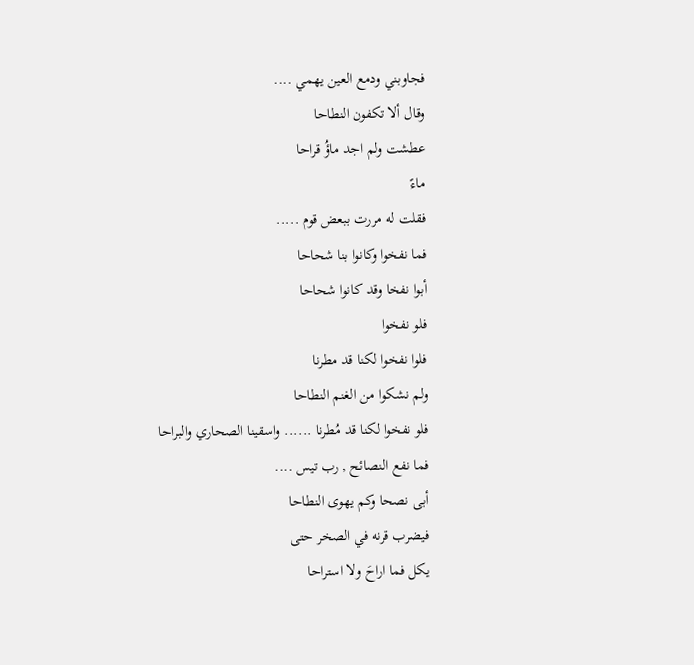فجاوبني ودمع العين يهمي ....
وقال ألا تكفون النطاحا
عطشت ولم اجد ماؤُ قراحا
ماءً
فقلت له مررت ببعض قوم .....
فما نفخوا وكانوا بنا شحاحا
أبوا نفخا وقد كانوا شحاحا
فلو نفخوا
فلوا نفخوا لكنا قد مطرنا
ولم نشكوا من الغنم النطاحا
فلو نفخوا لكنا قد مُطرنا ...... واسقينا الصحاري والبراحا
فما نفع النصائح , رب تيس ....
أبى نصحا وكم يهوى النطاحا
فيضرب قرنه في الصخر حتى
يكل فما اراحَ ولا استراحا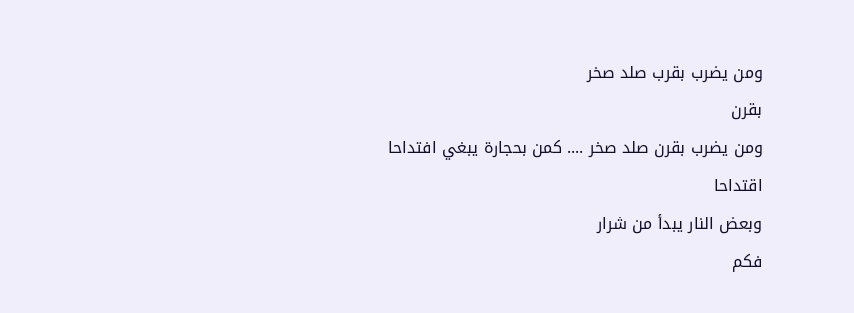ومن يضرب بقرب صلد صخر
بقرن
ومن يضرب بقرن صلد صخر .... كمن بحجارة يبغي افتداحا
اقتداحا
وبعض النار يبدأ من شرار
فكم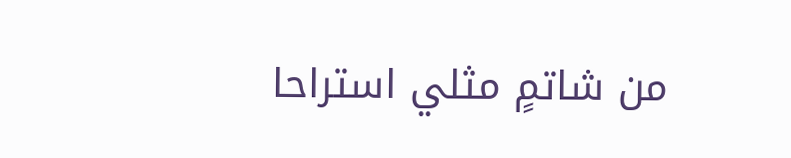من شاتمٍ مثلي استراحا